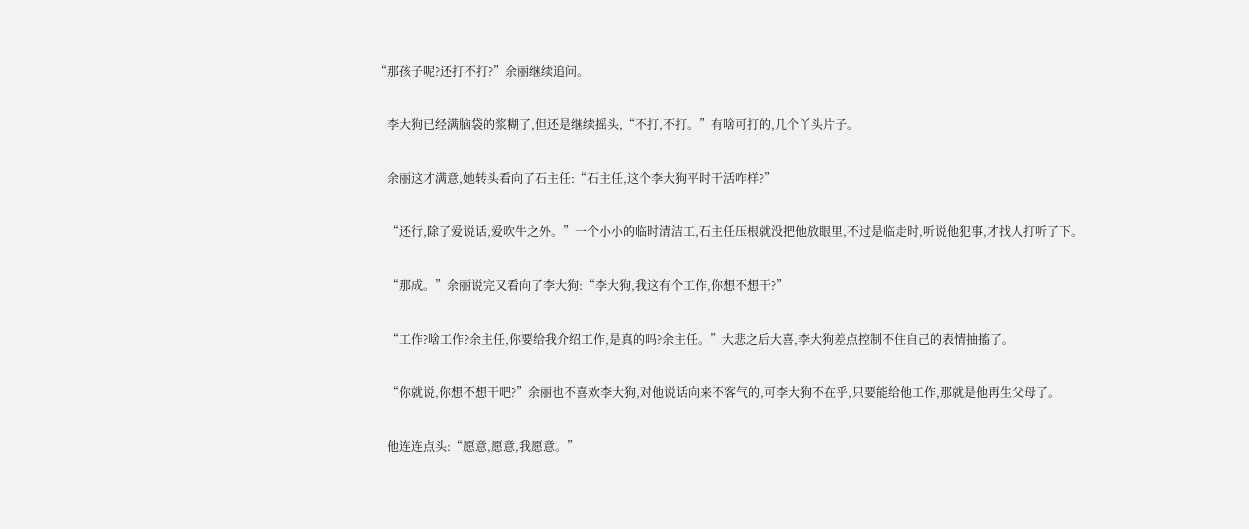“那孩子呢?还打不打?”余丽继续追问。

    李大狗已经满脑袋的浆糊了,但还是继续摇头,“不打,不打。”有啥可打的,几个丫头片子。

    余丽这才满意,她转头看向了石主任:“石主任,这个李大狗平时干活咋样?”

    “还行,除了爱说话,爱吹牛之外。”一个小小的临时清洁工,石主任压根就没把他放眼里,不过是临走时,听说他犯事,才找人打听了下。

    “那成。”余丽说完又看向了李大狗:“李大狗,我这有个工作,你想不想干?”

    “工作?啥工作?余主任,你要给我介绍工作,是真的吗?余主任。”大悲之后大喜,李大狗差点控制不住自己的表情抽搐了。

    “你就说,你想不想干吧?”余丽也不喜欢李大狗,对他说话向来不客气的,可李大狗不在乎,只要能给他工作,那就是他再生父母了。

    他连连点头:“愿意,愿意,我愿意。”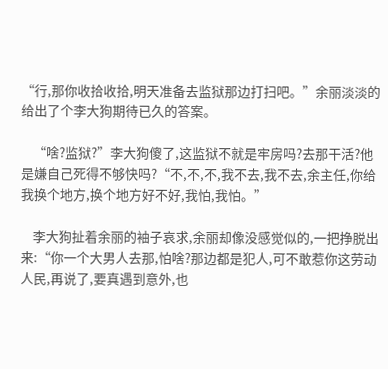“行,那你收拾收拾,明天准备去监狱那边打扫吧。”余丽淡淡的给出了个李大狗期待已久的答案。

    “啥?监狱?”李大狗傻了,这监狱不就是牢房吗?去那干活?他是嫌自己死得不够快吗?“不,不,不,我不去,我不去,余主任,你给我换个地方,换个地方好不好,我怕,我怕。”

    李大狗扯着余丽的袖子哀求,余丽却像没感觉似的,一把挣脱出来:“你一个大男人去那,怕啥?那边都是犯人,可不敢惹你这劳动人民,再说了,要真遇到意外,也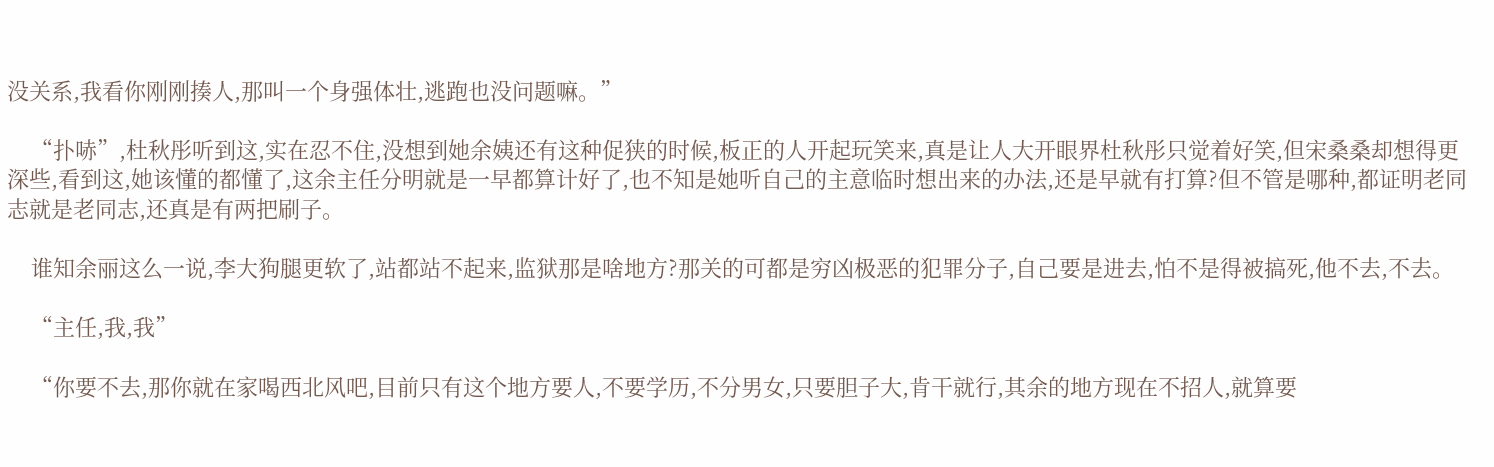没关系,我看你刚刚揍人,那叫一个身强体壮,逃跑也没问题嘛。”

    “扑哧”,杜秋彤听到这,实在忍不住,没想到她余姨还有这种促狭的时候,板正的人开起玩笑来,真是让人大开眼界杜秋彤只觉着好笑,但宋桑桑却想得更深些,看到这,她该懂的都懂了,这余主任分明就是一早都算计好了,也不知是她听自己的主意临时想出来的办法,还是早就有打算?但不管是哪种,都证明老同志就是老同志,还真是有两把刷子。

    谁知余丽这么一说,李大狗腿更软了,站都站不起来,监狱那是啥地方?那关的可都是穷凶极恶的犯罪分子,自己要是进去,怕不是得被搞死,他不去,不去。

    “主任,我,我”

    “你要不去,那你就在家喝西北风吧,目前只有这个地方要人,不要学历,不分男女,只要胆子大,肯干就行,其余的地方现在不招人,就算要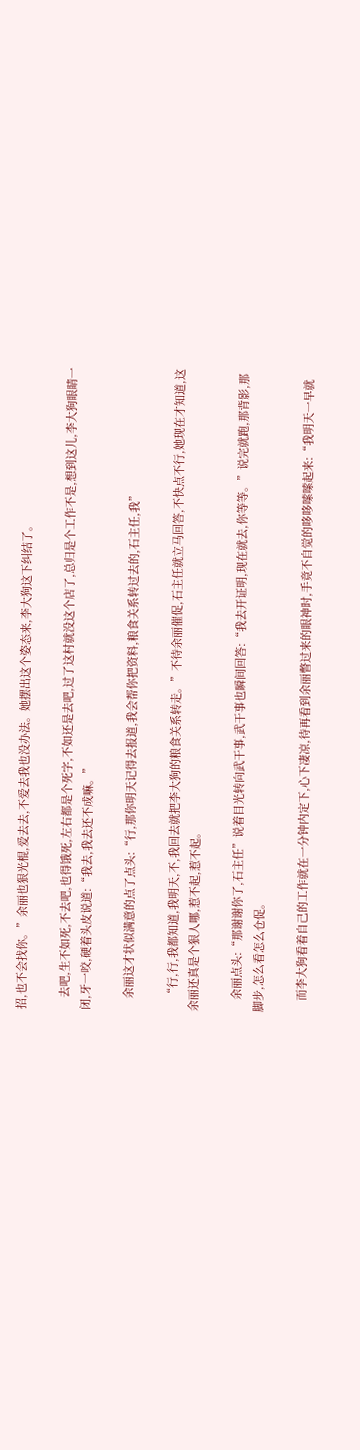招,也不会找你。”余丽也狠光棍,爱去去,不爱去我也没办法。她摆出这个姿态来,李大狗这下纠结了。

    去吧,生不如死,不去吧,也得饿死,左右都是个死字,不如还是去吧,过了这村就没这个店了,总归是个工作不是,想到这儿,李大狗眼睛一闭,牙一咬,硬着头皮说道:“我去,我去还不成嘛。”

    余丽这才状似满意的点了点头:“行,那你明天记得去报道,我会帮你把资料,粮食关系转过去的,石主任,我”

    “行,行,我都知道,我明天,不,我回去就把李大狗的粮食关系转走。”不待余丽催促,石主任就立马回答,不快点不行,她现在才知道,这余丽还真是个狠人哪,惹不起,惹不起。

    余丽点头:“那谢谢你了,石主任”说着目光转向武干事,武干事也瞬间回答:“我去开证明,现在就去,你等等。”说完就跑,那背影,那脚步,怎么看怎么仓促。

    而李大狗看着自己的工作就在一分钟内定下,心下凄凉,待再看到余丽瞥过来的眼神时,手竟不自觉的哆哆嗦嗦起来:“我明天一早就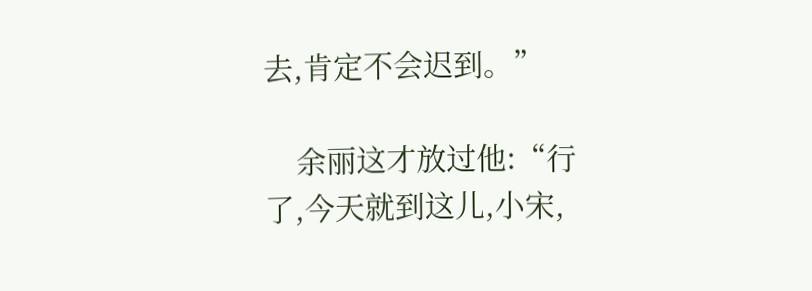去,肯定不会迟到。”

    余丽这才放过他:“行了,今天就到这儿,小宋,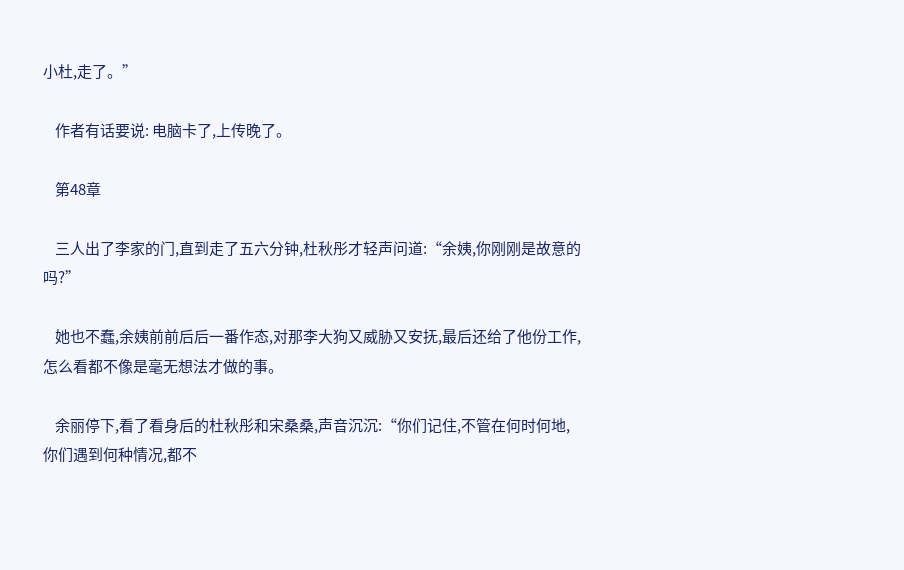小杜,走了。”

    作者有话要说: 电脑卡了,上传晚了。

    第48章

    三人出了李家的门,直到走了五六分钟,杜秋彤才轻声问道:“余姨,你刚刚是故意的吗?”

    她也不蠢,余姨前前后后一番作态,对那李大狗又威胁又安抚,最后还给了他份工作,怎么看都不像是毫无想法才做的事。

    余丽停下,看了看身后的杜秋彤和宋桑桑,声音沉沉:“你们记住,不管在何时何地,你们遇到何种情况,都不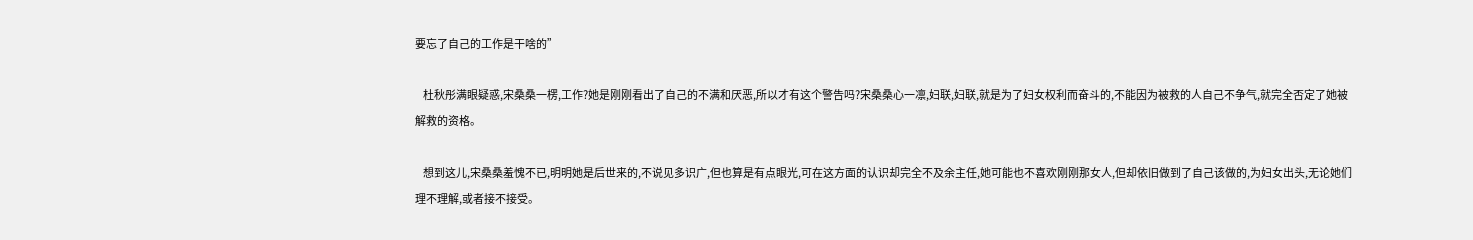要忘了自己的工作是干啥的”

    杜秋彤满眼疑惑,宋桑桑一楞,工作?她是刚刚看出了自己的不满和厌恶,所以才有这个警告吗?宋桑桑心一凛,妇联,妇联,就是为了妇女权利而奋斗的,不能因为被救的人自己不争气,就完全否定了她被解救的资格。

    想到这儿,宋桑桑羞愧不已,明明她是后世来的,不说见多识广,但也算是有点眼光,可在这方面的认识却完全不及余主任,她可能也不喜欢刚刚那女人,但却依旧做到了自己该做的,为妇女出头,无论她们理不理解,或者接不接受。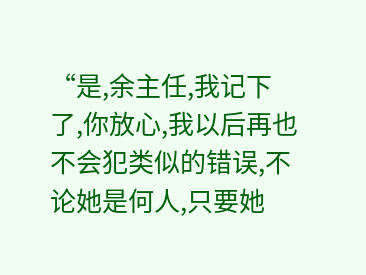“是,余主任,我记下了,你放心,我以后再也不会犯类似的错误,不论她是何人,只要她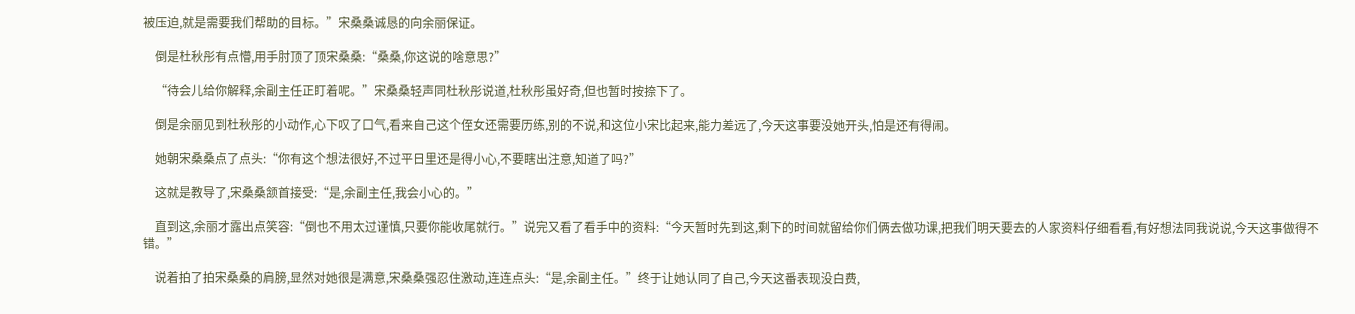被压迫,就是需要我们帮助的目标。”宋桑桑诚恳的向余丽保证。

    倒是杜秋彤有点懵,用手肘顶了顶宋桑桑:“桑桑,你这说的啥意思?”

    “待会儿给你解释,余副主任正盯着呢。”宋桑桑轻声同杜秋彤说道,杜秋彤虽好奇,但也暂时按捺下了。

    倒是余丽见到杜秋彤的小动作,心下叹了口气,看来自己这个侄女还需要历练,别的不说,和这位小宋比起来,能力差远了,今天这事要没她开头,怕是还有得闹。

    她朝宋桑桑点了点头:“你有这个想法很好,不过平日里还是得小心,不要瞎出注意,知道了吗?”

    这就是教导了,宋桑桑颔首接受:“是,余副主任,我会小心的。”

    直到这,余丽才露出点笑容:“倒也不用太过谨慎,只要你能收尾就行。”说完又看了看手中的资料:“今天暂时先到这,剩下的时间就留给你们俩去做功课,把我们明天要去的人家资料仔细看看,有好想法同我说说,今天这事做得不错。”

    说着拍了拍宋桑桑的肩膀,显然对她很是满意,宋桑桑强忍住激动,连连点头:“是,余副主任。”终于让她认同了自己,今天这番表现没白费,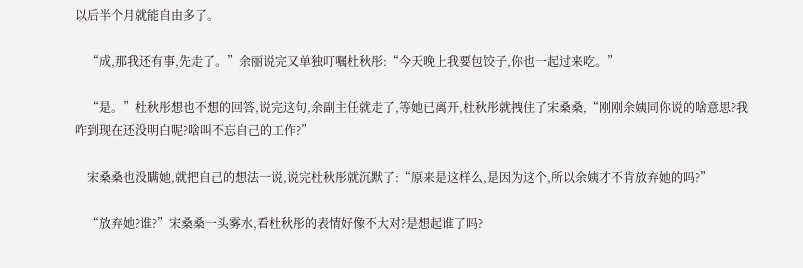以后半个月就能自由多了。

    “成,那我还有事,先走了。”余丽说完又单独叮嘱杜秋彤:“今天晚上我要包饺子,你也一起过来吃。”

    “是。”杜秋彤想也不想的回答,说完这句,余副主任就走了,等她已离开,杜秋彤就拽住了宋桑桑,“刚刚余姨同你说的啥意思?我咋到现在还没明白呢?啥叫不忘自己的工作?”

    宋桑桑也没瞒她,就把自己的想法一说,说完杜秋彤就沉默了:“原来是这样么,是因为这个,所以余姨才不肯放弃她的吗?”

    “放弃她?谁?”宋桑桑一头雾水,看杜秋彤的表情好像不大对?是想起谁了吗?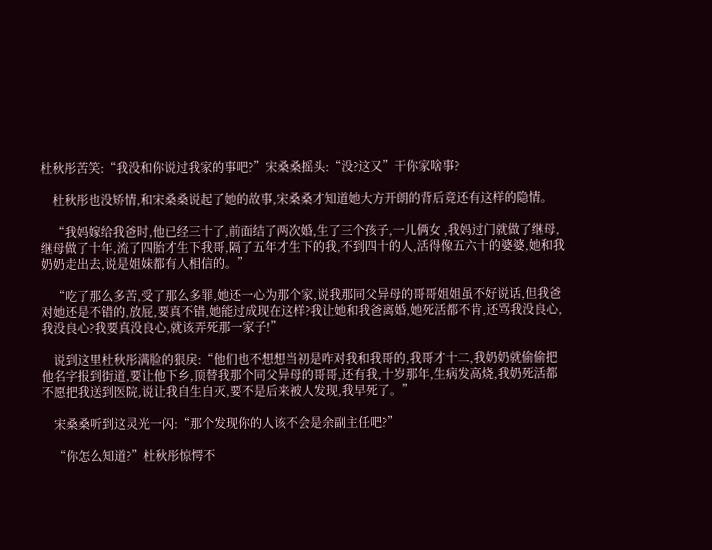杜秋彤苦笑:“我没和你说过我家的事吧?”宋桑桑摇头:“没?这又”干你家啥事?

    杜秋彤也没矫情,和宋桑桑说起了她的故事,宋桑桑才知道她大方开朗的背后竟还有这样的隐情。

    “我妈嫁给我爸时,他已经三十了,前面结了两次婚,生了三个孩子,一儿俩女 ,我妈过门就做了继母,继母做了十年,流了四胎才生下我哥,隔了五年才生下的我,不到四十的人,活得像五六十的婆婆,她和我奶奶走出去,说是姐妹都有人相信的。”

    “吃了那么多苦,受了那么多罪,她还一心为那个家,说我那同父异母的哥哥姐姐虽不好说话,但我爸对她还是不错的,放屁,要真不错,她能过成现在这样?我让她和我爸离婚,她死活都不肯,还骂我没良心,我没良心?我要真没良心,就该弄死那一家子!”

    说到这里杜秋彤满脸的狠戾:“他们也不想想当初是咋对我和我哥的,我哥才十二,我奶奶就偷偷把他名字报到街道,要让他下乡,顶替我那个同父异母的哥哥,还有我,十岁那年,生病发高烧,我奶死活都不愿把我送到医院,说让我自生自灭,要不是后来被人发现,我早死了。”

    宋桑桑听到这灵光一闪:“那个发现你的人该不会是余副主任吧?”

    “你怎么知道?”杜秋彤惊愕不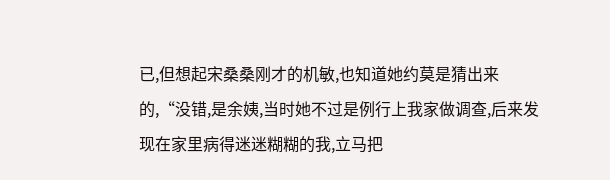已,但想起宋桑桑刚才的机敏,也知道她约莫是猜出来的,“没错,是余姨,当时她不过是例行上我家做调查,后来发现在家里病得迷迷糊糊的我,立马把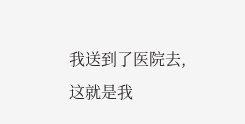我送到了医院去,这就是我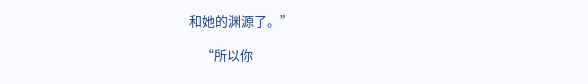和她的渊源了。”

    “所以你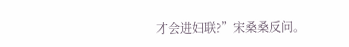才会进妇联?”宋桑桑反问。